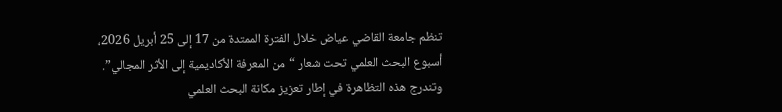تنظم جامعة القاضي عياض خلال الفترة الممتدة من 17 إلى 25 أبريل 2026، أسبوع البحث العلمي تحت شعار “من المعرفة الأكاديمية إلى الأثر المجالي”. وتندرج هذه التظاهرة في إطار تعزيز مكانة البحث العلمي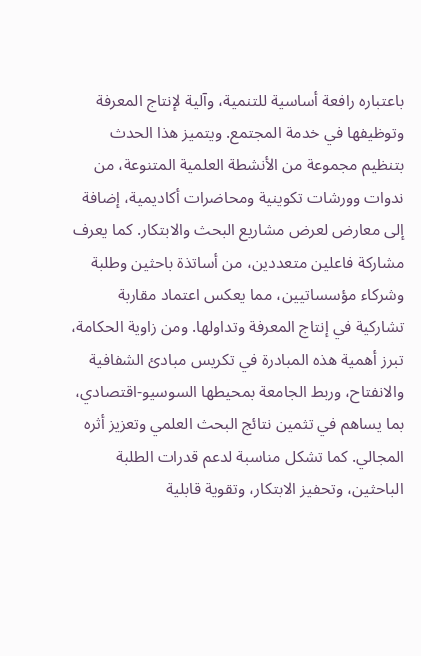باعتباره رافعة أساسية للتنمية، وآلية لإنتاج المعرفة وتوظيفها في خدمة المجتمع. ويتميز هذا الحدث بتنظيم مجموعة من الأنشطة العلمية المتنوعة، من ندوات وورشات تكوينية ومحاضرات أكاديمية، إضافة إلى معارض لعرض مشاريع البحث والابتكار. كما يعرف مشاركة فاعلين متعددين، من أساتذة باحثين وطلبة وشركاء مؤسساتيين، مما يعكس اعتماد مقاربة تشاركية في إنتاج المعرفة وتداولها. ومن زاوية الحكامة، تبرز أهمية هذه المبادرة في تكريس مبادئ الشفافية والانفتاح، وربط الجامعة بمحيطها السوسيو-اقتصادي، بما يساهم في تثمين نتائج البحث العلمي وتعزيز أثره المجالي. كما تشكل مناسبة لدعم قدرات الطلبة الباحثين، وتحفيز الابتكار، وتقوية قابلية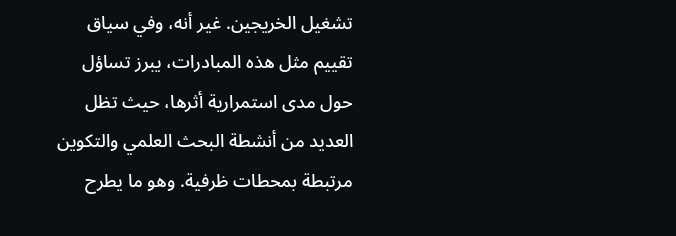تشغيل الخريجين. غير أنه، وفي سياق تقييم مثل هذه المبادرات، يبرز تساؤل حول مدى استمرارية أثرها، حيث تظل العديد من أنشطة البحث العلمي والتكوين مرتبطة بمحطات ظرفية. وهو ما يطرح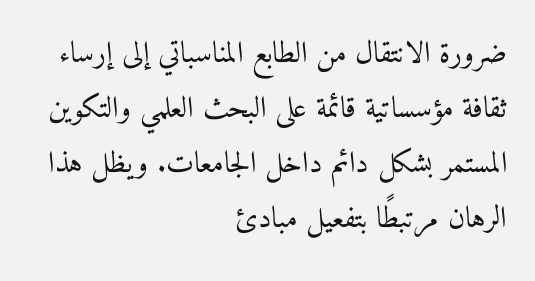ضرورة الانتقال من الطابع المناسباتي إلى إرساء ثقافة مؤسساتية قائمة على البحث العلمي والتكوين المستمر بشكل دائم داخل الجامعات. ويظل هذا الرهان مرتبطًا بتفعيل مبادئ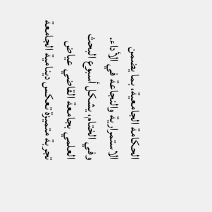الحكامة الجامعية، بما يضمن الاستمرارية والنجاعة في الأداء. وفي الختام، يشكل أسبوع البحث العلمي بجامعة القاضي عياض تجربة متميزة تعكس دينامية الجامعة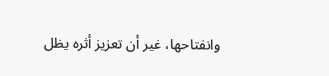وانفتاحها، غير أن تعزيز أثره يظل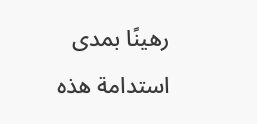رهينًا بمدى استدامة هذه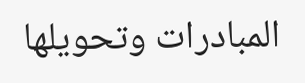المبادرات وتحويلها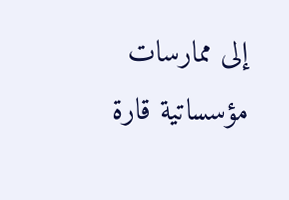إلى ممارسات مؤسساتية قارة